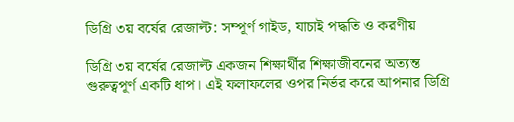ডিগ্রি ৩য় বর্ষের রেজাল্ট: সম্পূর্ণ গাইড, যাচাই পদ্ধতি ও করণীয়

ডিগ্রি ৩য় বর্ষের রেজাল্ট একজন শিক্ষার্থীর শিক্ষাজীবনের অত্যন্ত গুরুত্বপূর্ণ একটি ধাপ। এই ফলাফলের ওপর নির্ভর করে আপনার ডিগ্রি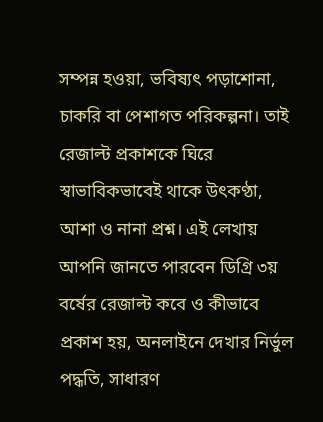সম্পন্ন হওয়া, ভবিষ্যৎ পড়াশোনা, চাকরি বা পেশাগত পরিকল্পনা। তাই রেজাল্ট প্রকাশকে ঘিরে স্বাভাবিকভাবেই থাকে উৎকণ্ঠা, আশা ও নানা প্রশ্ন। এই লেখায় আপনি জানতে পারবেন ডিগ্রি ৩য় বর্ষের রেজাল্ট কবে ও কীভাবে প্রকাশ হয়, অনলাইনে দেখার নির্ভুল পদ্ধতি, সাধারণ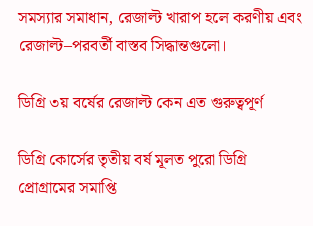সমস্যার সমাধান, রেজাল্ট খারাপ হলে করণীয় এবং রেজাল্ট–পরবর্তী বাস্তব সিদ্ধান্তগুলো।

ডিগ্রি ৩য় বর্ষের রেজাল্ট কেন এত গুরুত্বপূর্ণ

ডিগ্রি কোর্সের তৃতীয় বর্ষ মূলত পুরো ডিগ্রি প্রোগ্রামের সমাপ্তি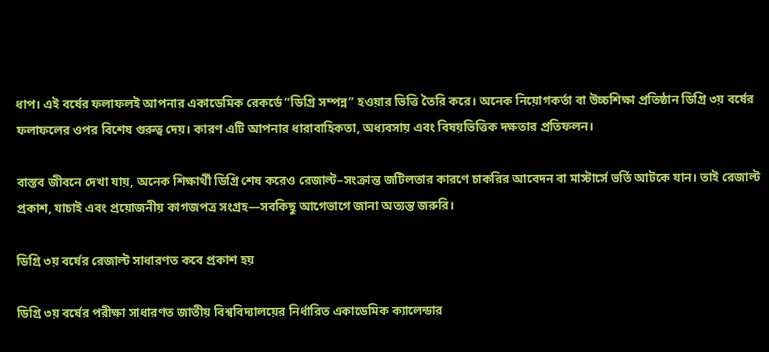ধাপ। এই বর্ষের ফলাফলই আপনার একাডেমিক রেকর্ডে “ডিগ্রি সম্পন্ন” হওয়ার ভিত্তি তৈরি করে। অনেক নিয়োগকর্তা বা উচ্চশিক্ষা প্রতিষ্ঠান ডিগ্রি ৩য় বর্ষের ফলাফলের ওপর বিশেষ গুরুত্ব দেয়। কারণ এটি আপনার ধারাবাহিকতা, অধ্যবসায় এবং বিষয়ভিত্তিক দক্ষতার প্রতিফলন।

বাস্তব জীবনে দেখা যায়, অনেক শিক্ষার্থী ডিগ্রি শেষ করেও রেজাল্ট–সংক্রান্ত জটিলতার কারণে চাকরির আবেদন বা মাস্টার্সে ভর্তি আটকে যান। তাই রেজাল্ট প্রকাশ, যাচাই এবং প্রয়োজনীয় কাগজপত্র সংগ্রহ—সবকিছু আগেভাগে জানা অত্যন্ত জরুরি।

ডিগ্রি ৩য় বর্ষের রেজাল্ট সাধারণত কবে প্রকাশ হয়

ডিগ্রি ৩য় বর্ষের পরীক্ষা সাধারণত জাতীয় বিশ্ববিদ্যালয়ের নির্ধারিত একাডেমিক ক্যালেন্ডার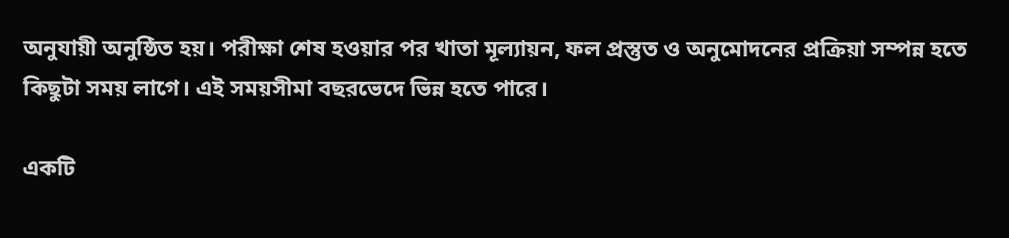অনুযায়ী অনুষ্ঠিত হয়। পরীক্ষা শেষ হওয়ার পর খাতা মূল্যায়ন, ফল প্রস্তুত ও অনুমোদনের প্রক্রিয়া সম্পন্ন হতে কিছুটা সময় লাগে। এই সময়সীমা বছরভেদে ভিন্ন হতে পারে।

একটি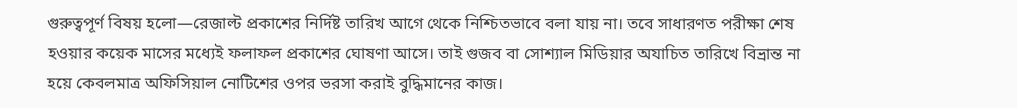গুরুত্বপূর্ণ বিষয় হলো—রেজাল্ট প্রকাশের নির্দিষ্ট তারিখ আগে থেকে নিশ্চিতভাবে বলা যায় না। তবে সাধারণত পরীক্ষা শেষ হওয়ার কয়েক মাসের মধ্যেই ফলাফল প্রকাশের ঘোষণা আসে। তাই গুজব বা সোশ্যাল মিডিয়ার অযাচিত তারিখে বিভ্রান্ত না হয়ে কেবলমাত্র অফিসিয়াল নোটিশের ওপর ভরসা করাই বুদ্ধিমানের কাজ।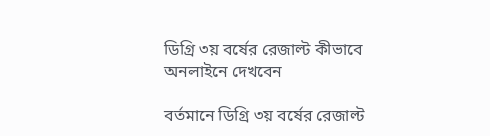ডিগ্রি ৩য় বর্ষের রেজাল্ট কীভাবে অনলাইনে দেখবেন

বর্তমানে ডিগ্রি ৩য় বর্ষের রেজাল্ট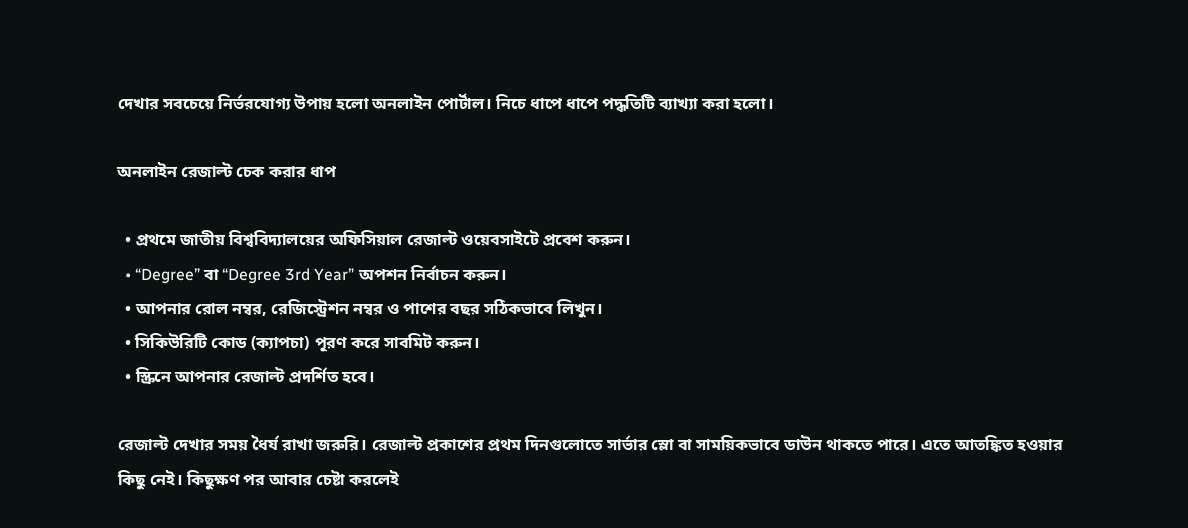দেখার সবচেয়ে নির্ভরযোগ্য উপায় হলো অনলাইন পোর্টাল। নিচে ধাপে ধাপে পদ্ধতিটি ব্যাখ্যা করা হলো।

অনলাইন রেজাল্ট চেক করার ধাপ

  • প্রথমে জাতীয় বিশ্ববিদ্যালয়ের অফিসিয়াল রেজাল্ট ওয়েবসাইটে প্রবেশ করুন।
  • “Degree” বা “Degree 3rd Year” অপশন নির্বাচন করুন।
  • আপনার রোল নম্বর, রেজিস্ট্রেশন নম্বর ও পাশের বছর সঠিকভাবে লিখুন।
  • সিকিউরিটি কোড (ক্যাপচা) পূরণ করে সাবমিট করুন।
  • স্ক্রিনে আপনার রেজাল্ট প্রদর্শিত হবে।

রেজাল্ট দেখার সময় ধৈর্য রাখা জরুরি। রেজাল্ট প্রকাশের প্রথম দিনগুলোতে সার্ভার স্লো বা সাময়িকভাবে ডাউন থাকতে পারে। এতে আতঙ্কিত হওয়ার কিছু নেই। কিছুক্ষণ পর আবার চেষ্টা করলেই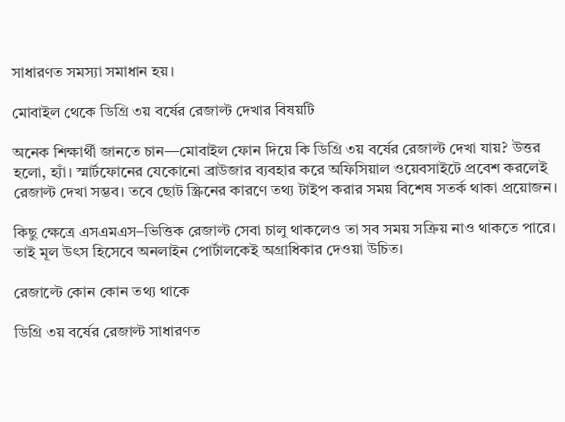সাধারণত সমস্যা সমাধান হয়।

মোবাইল থেকে ডিগ্রি ৩য় বর্ষের রেজাল্ট দেখার বিষয়টি

অনেক শিক্ষার্থী জানতে চান—মোবাইল ফোন দিয়ে কি ডিগ্রি ৩য় বর্ষের রেজাল্ট দেখা যায়? উত্তর হলো, হ্যাঁ। স্মার্টফোনের যেকোনো ব্রাউজার ব্যবহার করে অফিসিয়াল ওয়েবসাইটে প্রবেশ করলেই রেজাল্ট দেখা সম্ভব। তবে ছোট স্ক্রিনের কারণে তথ্য টাইপ করার সময় বিশেষ সতর্ক থাকা প্রয়োজন।

কিছু ক্ষেত্রে এসএমএস–ভিত্তিক রেজাল্ট সেবা চালু থাকলেও তা সব সময় সক্রিয় নাও থাকতে পারে। তাই মূল উৎস হিসেবে অনলাইন পোর্টালকেই অগ্রাধিকার দেওয়া উচিত।

রেজাল্টে কোন কোন তথ্য থাকে

ডিগ্রি ৩য় বর্ষের রেজাল্ট সাধারণত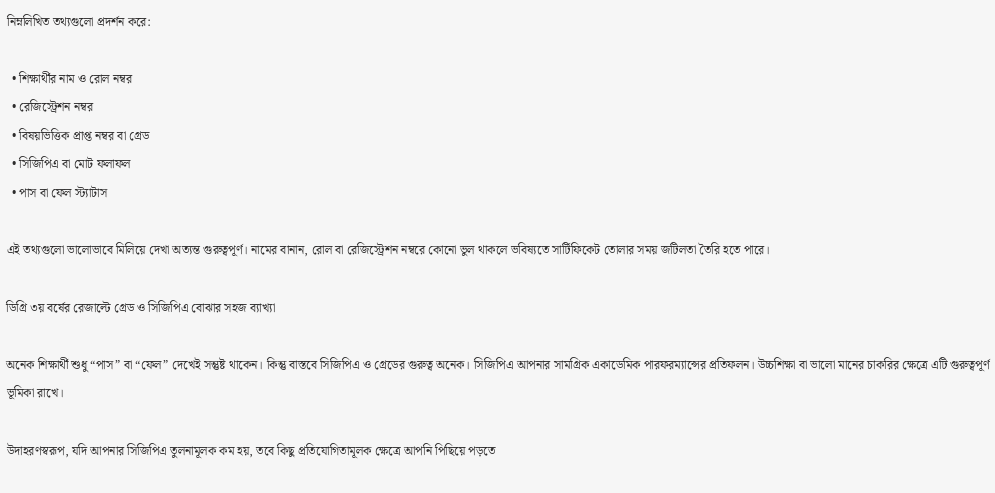নিম্নলিখিত তথ্যগুলো প্রদর্শন করে:

  • শিক্ষার্থীর নাম ও রোল নম্বর
  • রেজিস্ট্রেশন নম্বর
  • বিষয়ভিত্তিক প্রাপ্ত নম্বর বা গ্রেড
  • সিজিপিএ বা মোট ফলাফল
  • পাস বা ফেল স্ট্যাটাস

এই তথ্যগুলো ভালোভাবে মিলিয়ে দেখা অত্যন্ত গুরুত্বপূর্ণ। নামের বানান, রোল বা রেজিস্ট্রেশন নম্বরে কোনো ভুল থাকলে ভবিষ্যতে সার্টিফিকেট তোলার সময় জটিলতা তৈরি হতে পারে।

ডিগ্রি ৩য় বর্ষের রেজাল্টে গ্রেড ও সিজিপিএ বোঝার সহজ ব্যাখ্যা

অনেক শিক্ষার্থী শুধু “পাস” বা “ফেল” দেখেই সন্তুষ্ট থাকেন। কিন্তু বাস্তবে সিজিপিএ ও গ্রেডের গুরুত্ব অনেক। সিজিপিএ আপনার সামগ্রিক একাডেমিক পারফরম্যান্সের প্রতিফলন। উচ্চশিক্ষা বা ভালো মানের চাকরির ক্ষেত্রে এটি গুরুত্বপূর্ণ ভূমিকা রাখে।

উদাহরণস্বরূপ, যদি আপনার সিজিপিএ তুলনামূলক কম হয়, তবে কিছু প্রতিযোগিতামূলক ক্ষেত্রে আপনি পিছিয়ে পড়তে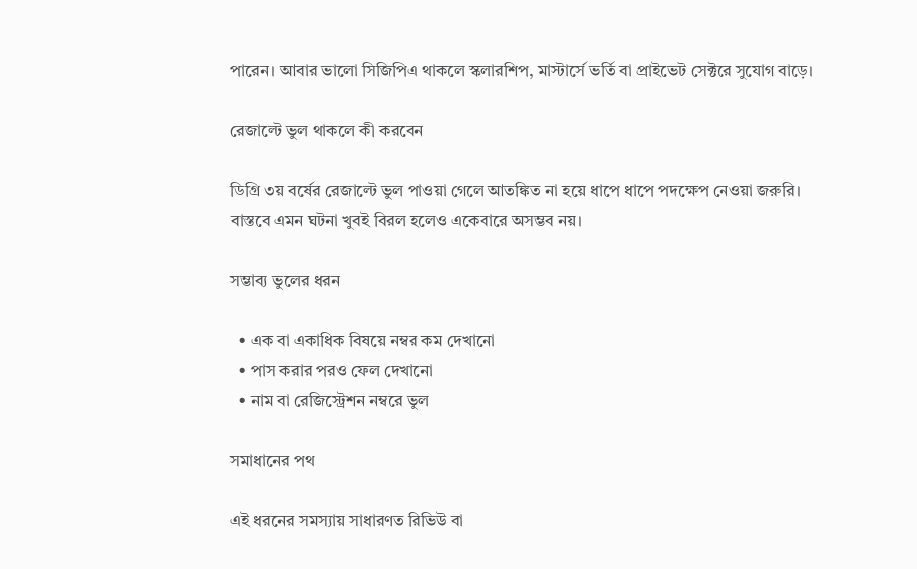পারেন। আবার ভালো সিজিপিএ থাকলে স্কলারশিপ, মাস্টার্সে ভর্তি বা প্রাইভেট সেক্টরে সুযোগ বাড়ে।

রেজাল্টে ভুল থাকলে কী করবেন

ডিগ্রি ৩য় বর্ষের রেজাল্টে ভুল পাওয়া গেলে আতঙ্কিত না হয়ে ধাপে ধাপে পদক্ষেপ নেওয়া জরুরি। বাস্তবে এমন ঘটনা খুবই বিরল হলেও একেবারে অসম্ভব নয়।

সম্ভাব্য ভুলের ধরন

  • এক বা একাধিক বিষয়ে নম্বর কম দেখানো
  • পাস করার পরও ফেল দেখানো
  • নাম বা রেজিস্ট্রেশন নম্বরে ভুল

সমাধানের পথ

এই ধরনের সমস্যায় সাধারণত রিভিউ বা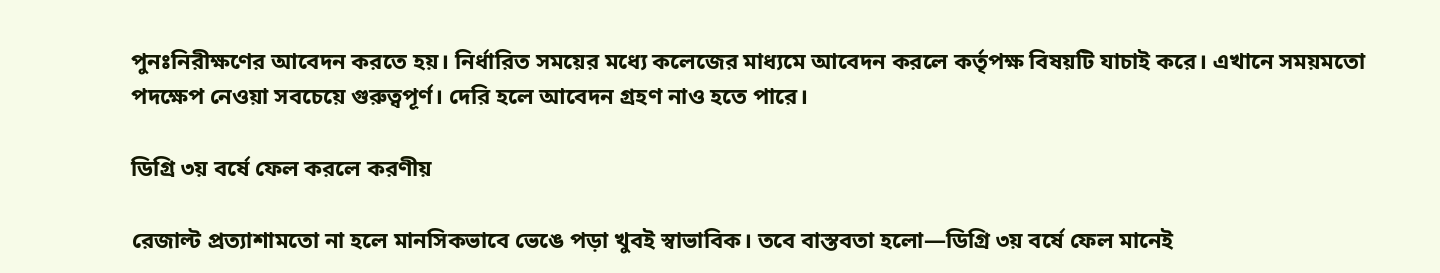পুনঃনিরীক্ষণের আবেদন করতে হয়। নির্ধারিত সময়ের মধ্যে কলেজের মাধ্যমে আবেদন করলে কর্তৃপক্ষ বিষয়টি যাচাই করে। এখানে সময়মতো পদক্ষেপ নেওয়া সবচেয়ে গুরুত্বপূর্ণ। দেরি হলে আবেদন গ্রহণ নাও হতে পারে।

ডিগ্রি ৩য় বর্ষে ফেল করলে করণীয়

রেজাল্ট প্রত্যাশামতো না হলে মানসিকভাবে ভেঙে পড়া খুবই স্বাভাবিক। তবে বাস্তবতা হলো—ডিগ্রি ৩য় বর্ষে ফেল মানেই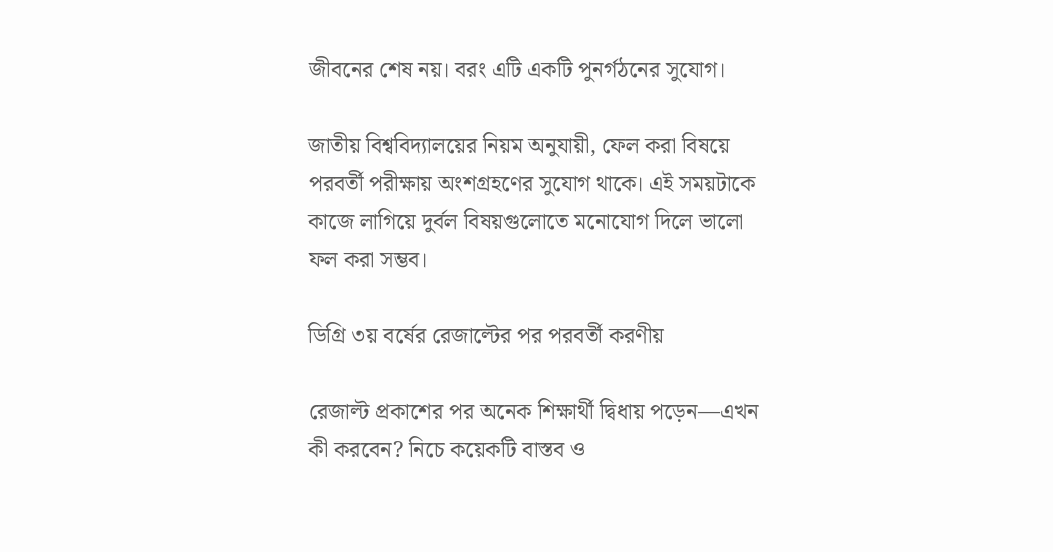জীবনের শেষ নয়। বরং এটি একটি পুনর্গঠনের সুযোগ।

জাতীয় বিশ্ববিদ্যালয়ের নিয়ম অনুযায়ী, ফেল করা বিষয়ে পরবর্তী পরীক্ষায় অংশগ্রহণের সুযোগ থাকে। এই সময়টাকে কাজে লাগিয়ে দুর্বল বিষয়গুলোতে মনোযোগ দিলে ভালো ফল করা সম্ভব।

ডিগ্রি ৩য় বর্ষের রেজাল্টের পর পরবর্তী করণীয়

রেজাল্ট প্রকাশের পর অনেক শিক্ষার্থী দ্বিধায় পড়েন—এখন কী করবেন? নিচে কয়েকটি বাস্তব ও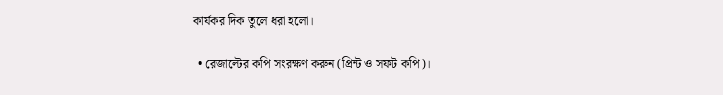কার্যকর দিক তুলে ধরা হলো।

  • রেজাল্টের কপি সংরক্ষণ করুন (প্রিন্ট ও সফট কপি)।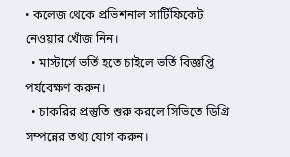• কলেজ থেকে প্রভিশনাল সার্টিফিকেট নেওয়ার খোঁজ নিন।
  • মাস্টার্সে ভর্তি হতে চাইলে ভর্তি বিজ্ঞপ্তি পর্যবেক্ষণ করুন।
  • চাকরির প্রস্তুতি শুরু করলে সিভিতে ডিগ্রি সম্পন্নের তথ্য যোগ করুন।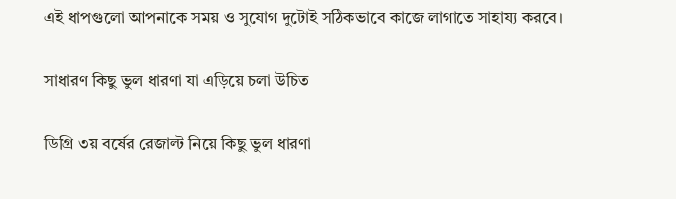এই ধাপগুলো আপনাকে সময় ও সুযোগ দুটোই সঠিকভাবে কাজে লাগাতে সাহায্য করবে।

সাধারণ কিছু ভুল ধারণা যা এড়িয়ে চলা উচিত

ডিগ্রি ৩য় বর্ষের রেজাল্ট নিয়ে কিছু ভুল ধারণা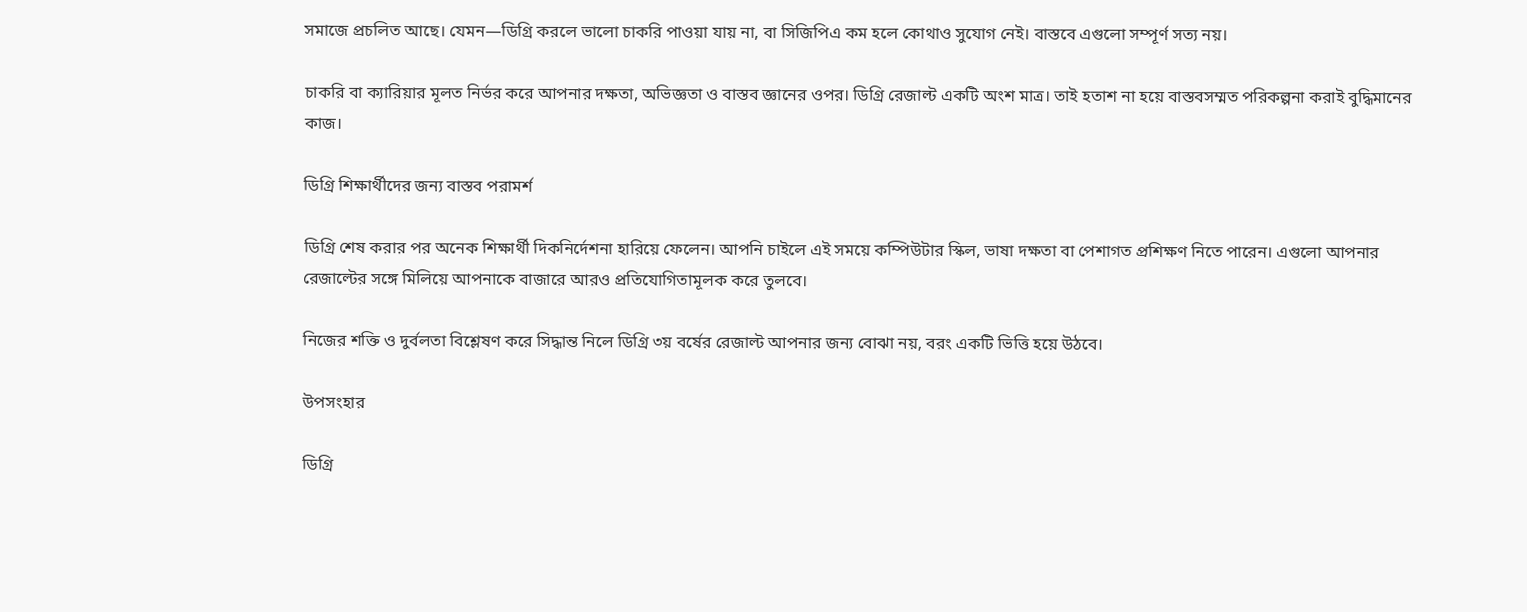সমাজে প্রচলিত আছে। যেমন—ডিগ্রি করলে ভালো চাকরি পাওয়া যায় না, বা সিজিপিএ কম হলে কোথাও সুযোগ নেই। বাস্তবে এগুলো সম্পূর্ণ সত্য নয়।

চাকরি বা ক্যারিয়ার মূলত নির্ভর করে আপনার দক্ষতা, অভিজ্ঞতা ও বাস্তব জ্ঞানের ওপর। ডিগ্রি রেজাল্ট একটি অংশ মাত্র। তাই হতাশ না হয়ে বাস্তবসম্মত পরিকল্পনা করাই বুদ্ধিমানের কাজ।

ডিগ্রি শিক্ষার্থীদের জন্য বাস্তব পরামর্শ

ডিগ্রি শেষ করার পর অনেক শিক্ষার্থী দিকনির্দেশনা হারিয়ে ফেলেন। আপনি চাইলে এই সময়ে কম্পিউটার স্কিল, ভাষা দক্ষতা বা পেশাগত প্রশিক্ষণ নিতে পারেন। এগুলো আপনার রেজাল্টের সঙ্গে মিলিয়ে আপনাকে বাজারে আরও প্রতিযোগিতামূলক করে তুলবে।

নিজের শক্তি ও দুর্বলতা বিশ্লেষণ করে সিদ্ধান্ত নিলে ডিগ্রি ৩য় বর্ষের রেজাল্ট আপনার জন্য বোঝা নয়, বরং একটি ভিত্তি হয়ে উঠবে।

উপসংহার

ডিগ্রি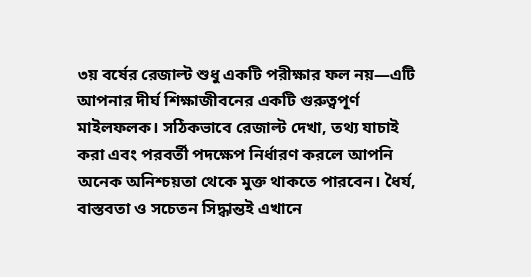৩য় বর্ষের রেজাল্ট শুধু একটি পরীক্ষার ফল নয়—এটি আপনার দীর্ঘ শিক্ষাজীবনের একটি গুরুত্বপূর্ণ মাইলফলক। সঠিকভাবে রেজাল্ট দেখা, তথ্য যাচাই করা এবং পরবর্তী পদক্ষেপ নির্ধারণ করলে আপনি অনেক অনিশ্চয়তা থেকে মুক্ত থাকতে পারবেন। ধৈর্য, বাস্তবতা ও সচেতন সিদ্ধান্তই এখানে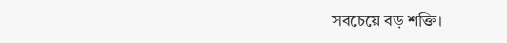সবচেয়ে বড় শক্তি।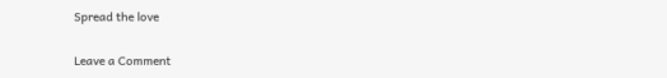Spread the love

Leave a Comment